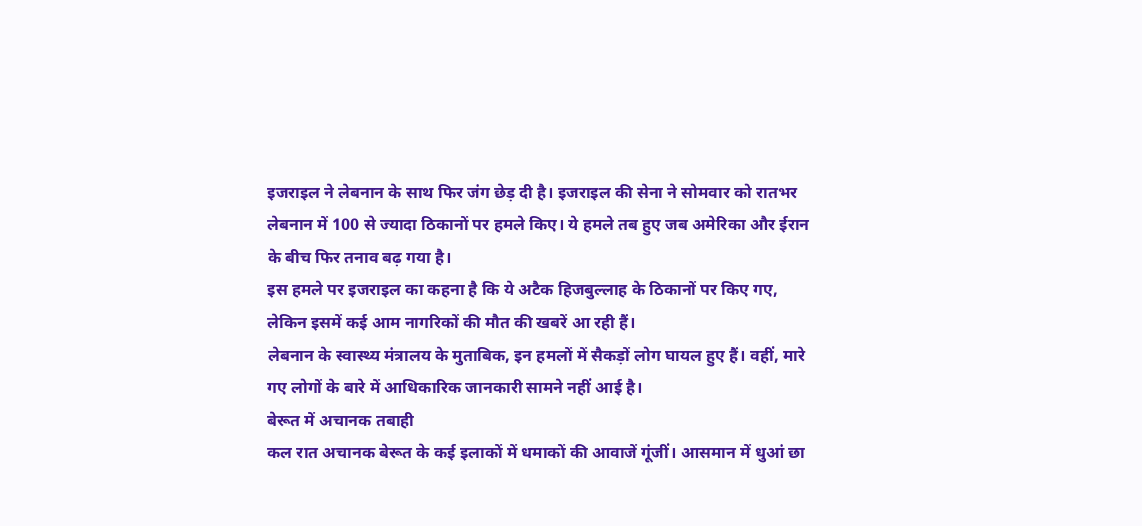इजराइल ने लेबनान के साथ फिर जंग छेड़ दी है। इजराइल की सेना ने सोमवार को रातभर लेबनान में 100 से ज्यादा ठिकानों पर हमले किए। ये हमले तब हुए जब अमेरिका और ईरान के बीच फिर तनाव बढ़ गया है।
इस हमले पर इजराइल का कहना है कि ये अटैक हिजबुल्लाह के ठिकानों पर किए गए, लेकिन इसमें कई आम नागरिकों की मौत की खबरें आ रही हैं।
लेबनान के स्वास्थ्य मंत्रालय के मुताबिक, इन हमलों में सैकड़ों लोग घायल हुए हैं। वहीं, मारे गए लोगों के बारे में आधिकारिक जानकारी सामने नहीं आई है।
बेरूत में अचानक तबाही
कल रात अचानक बेरूत के कई इलाकों में धमाकों की आवाजें गूंजीं। आसमान में धुआं छा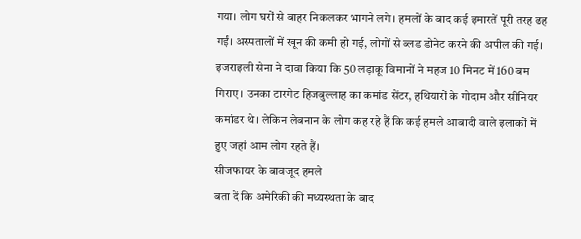गया। लोग घरों से बाहर निकलकर भागने लगे। हमलों के बाद कई इमारतें पूरी तरह ढह गईं। अस्पतालों में खून की कमी हो गई, लोगों से ब्लड डोनेट करने की अपील की गई।
इजराइली सेना ने दावा किया कि 50 लड़ाकू विमानों ने महज 10 मिनट में 160 बम गिराए। उनका टारगेट हिजबुल्लाह का कमांड सेंटर, हथियारों के गोदाम और सीनियर कमांडर थे। लेकिन लेबनान के लोग कह रहे हैं कि कई हमले आबादी वाले इलाकों में हुए जहां आम लोग रहते हैं।
सीजफायर के बावजूद हमले
बता दें कि अमेरिकी की मध्यस्थता के बाद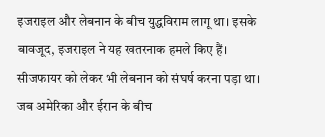इजराइल और लेबनान के बीच युद्धविराम लागू था। इसके बावजूद, इजराइल ने यह खतरनाक हमले किए हैं। सीजफायर को लेकर भी लेबनान को संघर्ष करना पड़ा था।
जब अमेरिका और ईरान के बीच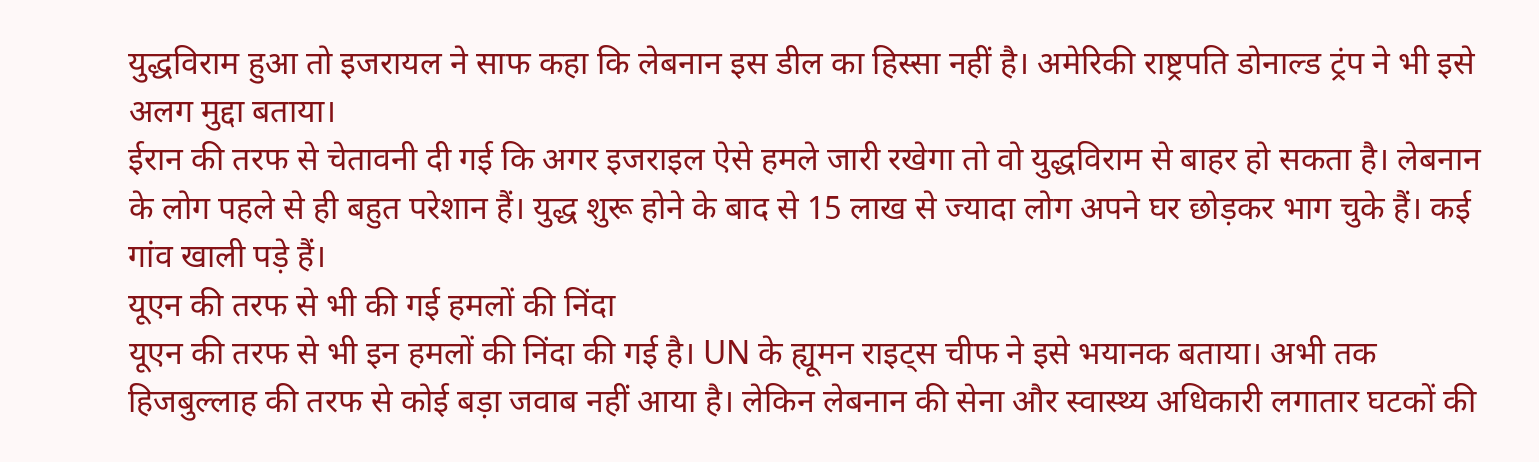युद्धविराम हुआ तो इजरायल ने साफ कहा कि लेबनान इस डील का हिस्सा नहीं है। अमेरिकी राष्ट्रपति डोनाल्ड ट्रंप ने भी इसे अलग मुद्दा बताया।
ईरान की तरफ से चेतावनी दी गई कि अगर इजराइल ऐसे हमले जारी रखेगा तो वो युद्धविराम से बाहर हो सकता है। लेबनान के लोग पहले से ही बहुत परेशान हैं। युद्ध शुरू होने के बाद से 15 लाख से ज्यादा लोग अपने घर छोड़कर भाग चुके हैं। कई गांव खाली पड़े हैं।
यूएन की तरफ से भी की गई हमलों की निंदा
यूएन की तरफ से भी इन हमलों की निंदा की गई है। UN के ह्यूमन राइट्स चीफ ने इसे भयानक बताया। अभी तक हिजबुल्लाह की तरफ से कोई बड़ा जवाब नहीं आया है। लेकिन लेबनान की सेना और स्वास्थ्य अधिकारी लगातार घटकों की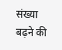संख्या बढ़ने की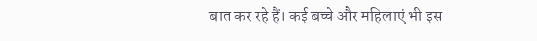बात कर रहे हैं। कई बच्चे और महिलाएं भी इस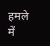हमले में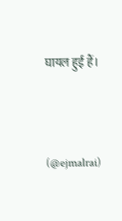घायल हुई हैं।




(@ejmalrai)